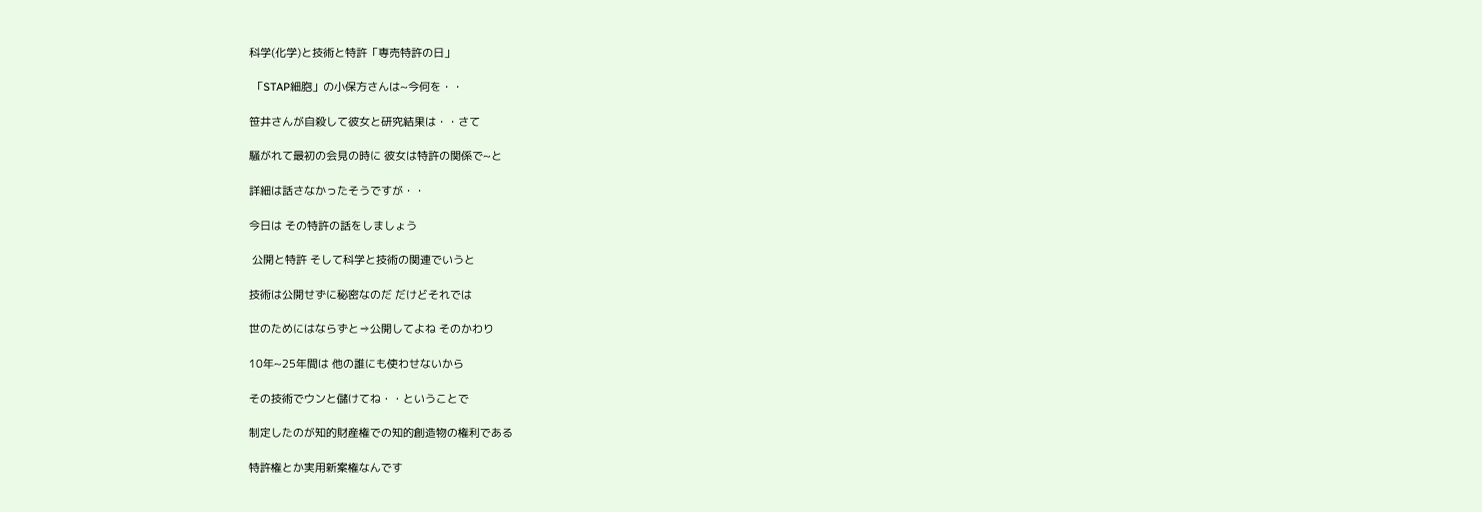科学(化学)と技術と特許「専売特許の日」

 「STAP細胞」の小保方さんは~今何を・・

笹井さんが自殺して彼女と研究結果は・・さて

騒がれて最初の会見の時に 彼女は特許の関係で~と

詳細は話さなかったそうですが・・

今日は その特許の話をしましょう

 公開と特許 そして科学と技術の関連でいうと

技術は公開せずに秘密なのだ だけどそれでは

世のためにはならずと⇒公開してよね そのかわり

10年~25年間は 他の誰にも使わせないから

その技術でウンと儲けてね・・ということで

制定したのが知的財産権での知的創造物の権利である

特許権とか実用新案権なんです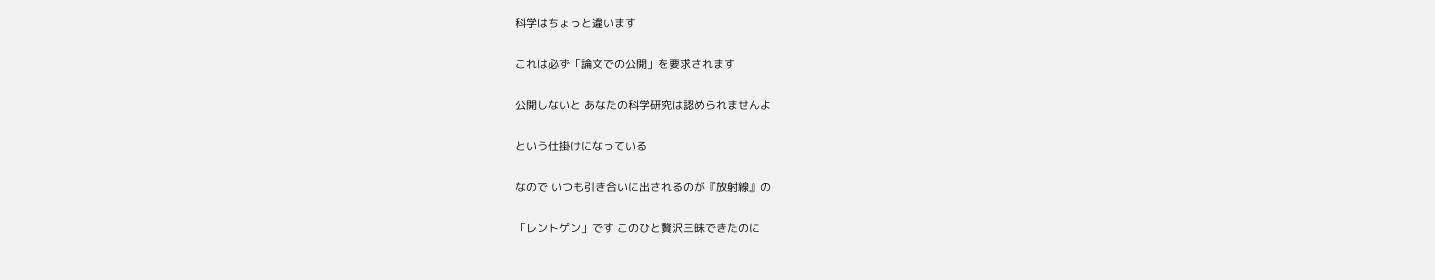科学はちょっと違います

これは必ず「論文での公開」を要求されます

公開しないと あなたの科学研究は認められませんよ

という仕掛けになっている

なので いつも引き合いに出されるのが『放射線』の

「レントゲン」です このひと贅沢三昧できたのに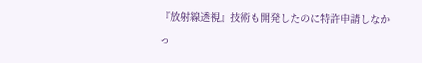『放射線透視』技術も開発したのに特許申請しなかっ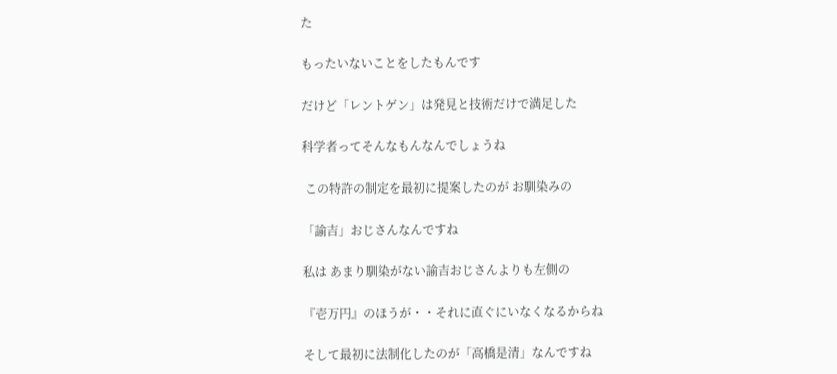た

もったいないことをしたもんです

だけど「レントゲン」は発見と技術だけで満足した

科学者ってそんなもんなんでしょうね

 この特許の制定を最初に提案したのが お馴染みの

「諭吉」おじさんなんですね

私は あまり馴染がない諭吉おじさんよりも左側の

『壱万円』のほうが・・それに直ぐにいなくなるからね

そして最初に法制化したのが「高橋是清」なんですね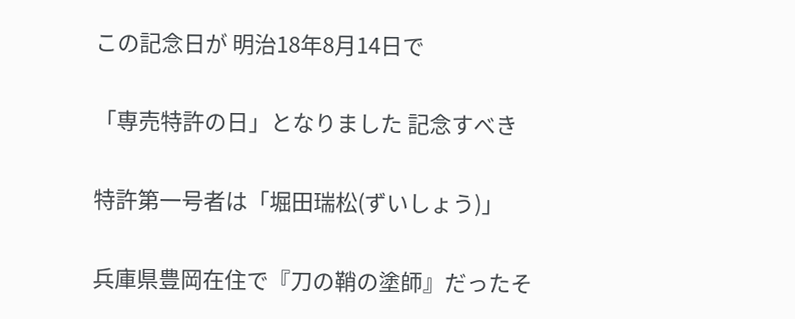この記念日が 明治18年8月14日で

「専売特許の日」となりました 記念すべき

特許第一号者は「堀田瑞松(ずいしょう)」

兵庫県豊岡在住で『刀の鞘の塗師』だったそ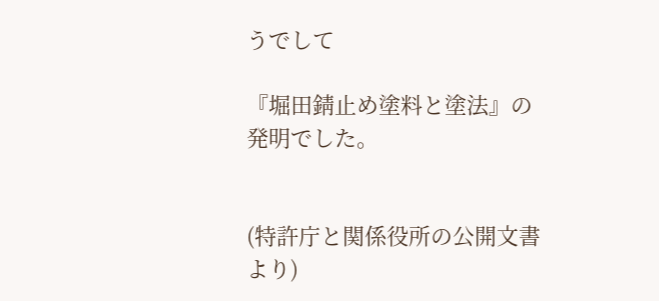うでして

『堀田錆止め塗料と塗法』の発明でした。


(特許庁と関係役所の公開文書より)